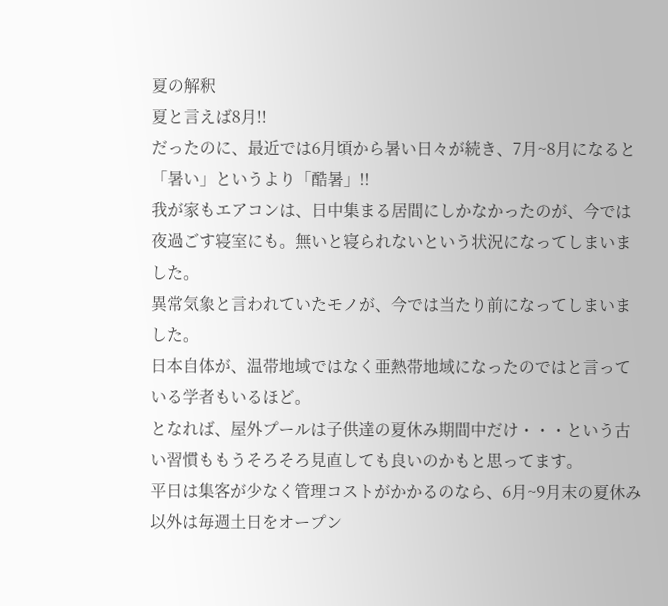夏の解釈
夏と言えば8月!!
だったのに、最近では6月頃から暑い日々が続き、7月~8月になると「暑い」というより「酷暑」!!
我が家もエアコンは、日中集まる居間にしかなかったのが、今では夜過ごす寝室にも。無いと寝られないという状況になってしまいました。
異常気象と言われていたモノが、今では当たり前になってしまいました。
日本自体が、温帯地域ではなく亜熱帯地域になったのではと言っている学者もいるほど。
となれば、屋外プールは子供達の夏休み期間中だけ・・・という古い習慣ももうそろそろ見直しても良いのかもと思ってます。
平日は集客が少なく管理コストがかかるのなら、6月~9月末の夏休み以外は毎週土日をオープン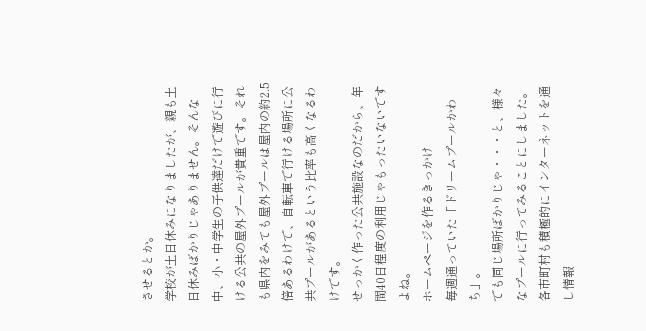させるとか。
学校が土日休みになりましたが、親も土日休みばかりじゃありません。そんな中、小・中学生の子供達だけで遊びに行ける公共の屋外プールが貴重です。それも県内をみても屋外プールは屋内の約2.5倍あるわけで、自転車で行ける場所に公共プールがあるという比率も高くなるわけです。
せっかく作った公共施設なのだから、年間40日程度の利用じゃもったいないですよね。
ホームページを作るきっかけ
毎週通っていた「ドリームプールかわち」。
でも同じ場所ばかりじゃ・・・と、様々なプールに行ってみることにしました。
各市町村も積極的にインターネットを通し情報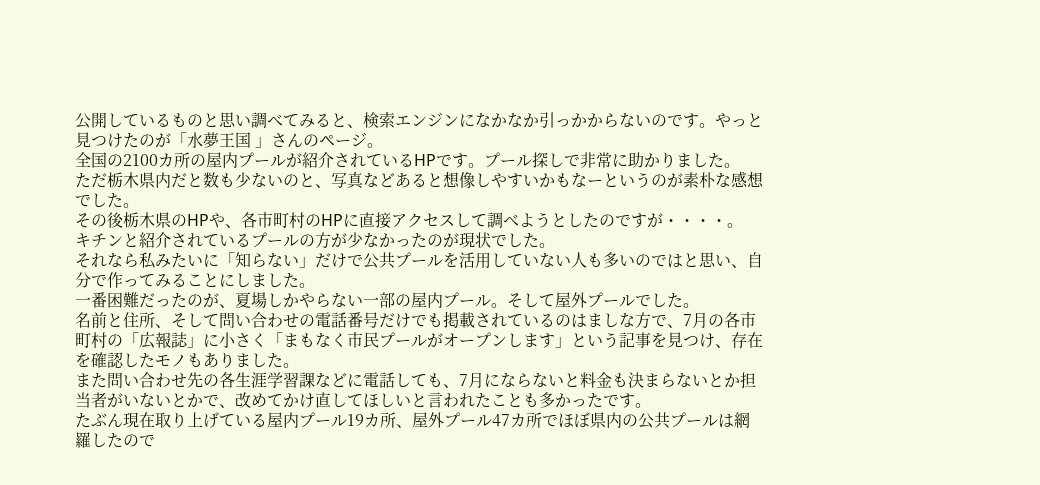公開しているものと思い調べてみると、検索エンジンになかなか引っかからないのです。やっと見つけたのが「水夢王国 」さんのページ。
全国の2100カ所の屋内プールが紹介されているHPです。プール探しで非常に助かりました。
ただ栃木県内だと数も少ないのと、写真などあると想像しやすいかもなーというのが素朴な感想でした。
その後栃木県のHPや、各市町村のHPに直接アクセスして調べようとしたのですが・・・・。
キチンと紹介されているプールの方が少なかったのが現状でした。
それなら私みたいに「知らない」だけで公共プールを活用していない人も多いのではと思い、自分で作ってみることにしました。
一番困難だったのが、夏場しかやらない一部の屋内プール。そして屋外プールでした。
名前と住所、そして問い合わせの電話番号だけでも掲載されているのはましな方で、7月の各市町村の「広報誌」に小さく「まもなく市民プールがオープンします」という記事を見つけ、存在を確認したモノもありました。
また問い合わせ先の各生涯学習課などに電話しても、7月にならないと料金も決まらないとか担当者がいないとかで、改めてかけ直してほしいと言われたことも多かったです。
たぶん現在取り上げている屋内プール19カ所、屋外プール47カ所でほぼ県内の公共プールは網羅したので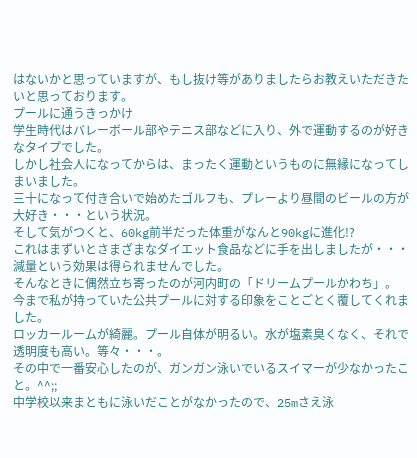はないかと思っていますが、もし抜け等がありましたらお教えいただきたいと思っております。
プールに通うきっかけ
学生時代はバレーボール部やテニス部などに入り、外で運動するのが好きなタイプでした。
しかし社会人になってからは、まったく運動というものに無縁になってしまいました。
三十になって付き合いで始めたゴルフも、プレーより昼間のビールの方が大好き・・・という状況。
そして気がつくと、60kg前半だった体重がなんと90kgに進化!?
これはまずいとさまざまなダイエット食品などに手を出しましたが・・・減量という効果は得られませんでした。
そんなときに偶然立ち寄ったのが河内町の「ドリームプールかわち」。
今まで私が持っていた公共プールに対する印象をことごとく覆してくれました。
ロッカールームが綺麗。プール自体が明るい。水が塩素臭くなく、それで透明度も高い。等々・・・。
その中で一番安心したのが、ガンガン泳いでいるスイマーが少なかったこと。^^;;
中学校以来まともに泳いだことがなかったので、25mさえ泳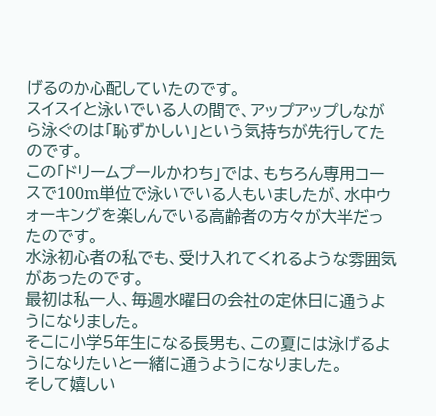げるのか心配していたのです。
スイスイと泳いでいる人の間で、アップアップしながら泳ぐのは「恥ずかしい」という気持ちが先行してたのです。
この「ドリームプールかわち」では、もちろん専用コースで100m単位で泳いでいる人もいましたが、水中ウォーキングを楽しんでいる高齢者の方々が大半だったのです。
水泳初心者の私でも、受け入れてくれるような雰囲気があったのです。
最初は私一人、毎週水曜日の会社の定休日に通うようになりました。
そこに小学5年生になる長男も、この夏には泳げるようになりたいと一緒に通うようになりました。
そして嬉しい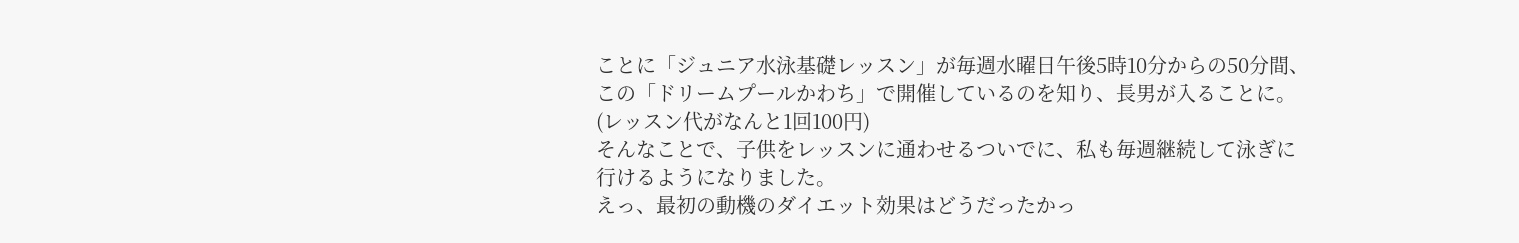ことに「ジュニア水泳基礎レッスン」が毎週水曜日午後5時10分からの50分間、この「ドリームプールかわち」で開催しているのを知り、長男が入ることに。(レッスン代がなんと1回100円)
そんなことで、子供をレッスンに通わせるついでに、私も毎週継続して泳ぎに行けるようになりました。
えっ、最初の動機のダイエット効果はどうだったかっ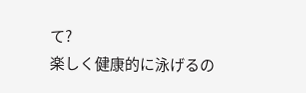て?
楽しく健康的に泳げるの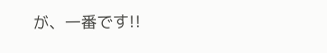が、一番です!!